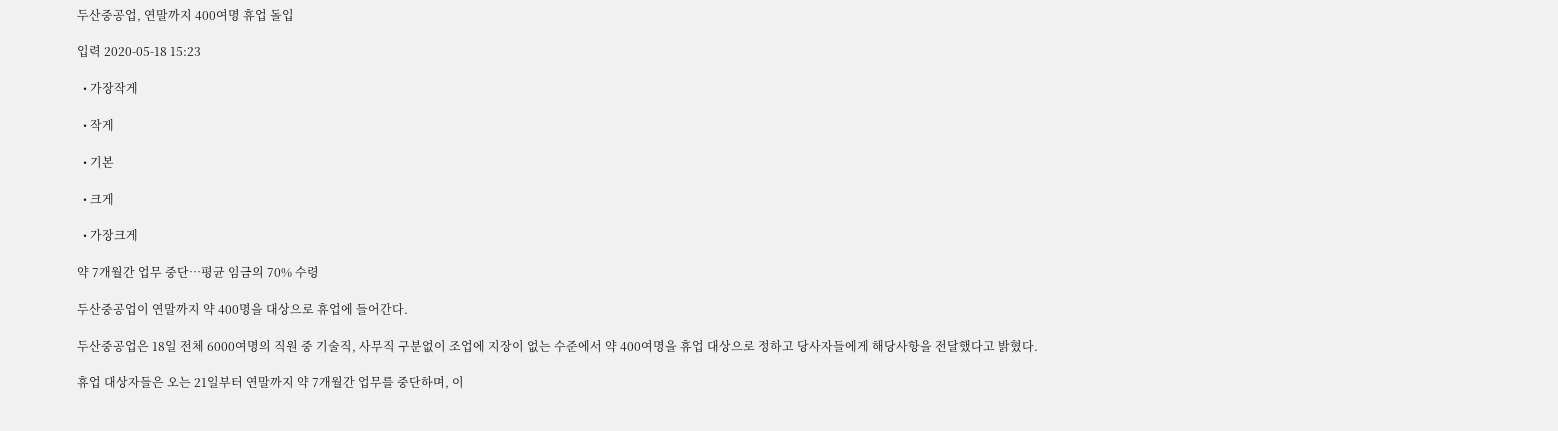두산중공업, 연말까지 400여명 휴업 돌입

입력 2020-05-18 15:23

  • 가장작게

  • 작게

  • 기본

  • 크게

  • 가장크게

약 7개월간 업무 중단…평균 임금의 70% 수령

두산중공업이 연말까지 약 400명을 대상으로 휴업에 들어간다.

두산중공업은 18일 전체 6000여명의 직원 중 기술직, 사무직 구분없이 조업에 지장이 없는 수준에서 약 400여명을 휴업 대상으로 정하고 당사자들에게 해당사항을 전달했다고 밝혔다.

휴업 대상자들은 오는 21일부터 연말까지 약 7개월간 업무를 중단하며, 이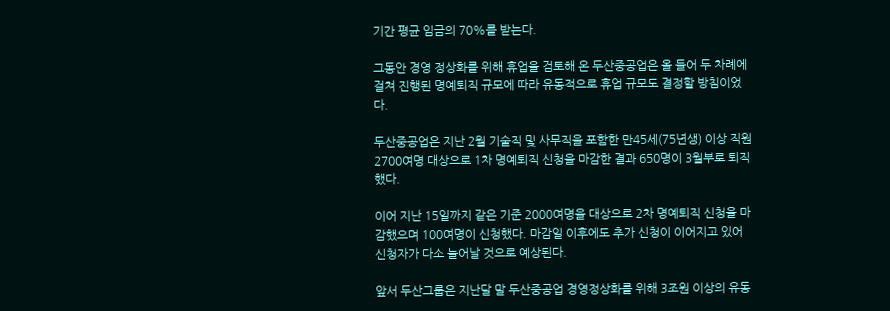기간 평균 임금의 70%를 받는다.

그동안 경영 정상화를 위해 휴업을 검토해 온 두산중공업은 올 들어 두 차례에 걸쳐 진행된 명예퇴직 규모에 따라 유동적으로 휴업 규모도 결정할 방침이었다.

두산중공업은 지난 2월 기술직 및 사무직을 포함한 만45세(75년생) 이상 직원 2700여명 대상으로 1차 명예퇴직 신청을 마감한 결과 650명이 3월부로 퇴직했다.

이어 지난 15일까지 같은 기준 2000여명을 대상으로 2차 명예퇴직 신청을 마감했으며 100여명이 신청했다. 마감일 이후에도 추가 신청이 이어지고 있어 신청자가 다소 늘어날 것으로 예상된다.

앞서 두산그룹은 지난달 말 두산중공업 경영정상화를 위해 3조원 이상의 유동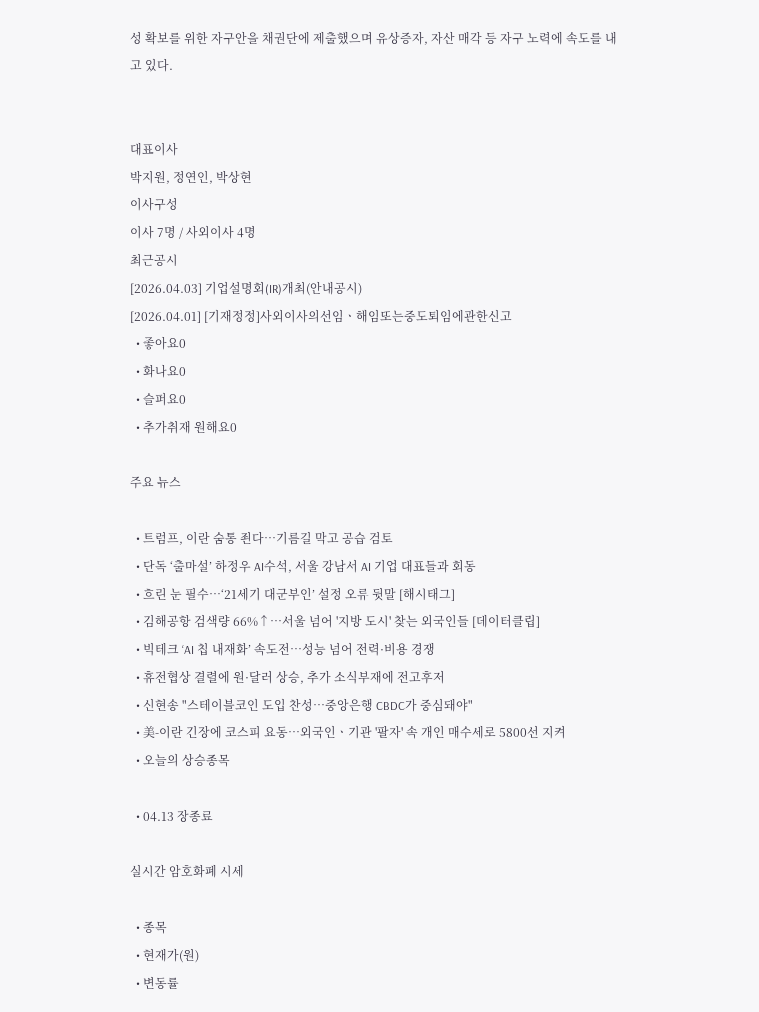성 확보를 위한 자구안을 채권단에 제출했으며 유상증자, 자산 매각 등 자구 노력에 속도를 내고 있다.


대표이사
박지원, 정연인, 박상현
이사구성
이사 7명 / 사외이사 4명
최근공시
[2026.04.03] 기업설명회(IR)개최(안내공시)
[2026.04.01] [기재정정]사외이사의선임ㆍ해임또는중도퇴임에관한신고
  • 좋아요0
  • 화나요0
  • 슬퍼요0
  • 추가취재 원해요0

주요 뉴스

  • 트럼프, 이란 숨통 죈다…기름길 막고 공습 검토
  • 단독 ‘출마설’ 하정우 AI수석, 서울 강남서 AI 기업 대표들과 회동
  • 흐린 눈 필수…‘21세기 대군부인’ 설정 오류 뒷말 [해시태그]
  • 김해공항 검색량 66%↑…서울 넘어 '지방 도시' 찾는 외국인들 [데이터클립]
  • 빅테크 ‘AI 칩 내재화’ 속도전…성능 넘어 전력·비용 경쟁
  • 휴전협상 결렬에 원·달러 상승, 추가 소식부재에 전고후저
  • 신현송 "스테이블코인 도입 찬성⋯중앙은행 CBDC가 중심돼야"
  • 美-이란 긴장에 코스피 요동⋯외국인ㆍ기관 '팔자' 속 개인 매수세로 5800선 지켜
  • 오늘의 상승종목

  • 04.13 장종료

실시간 암호화폐 시세

  • 종목
  • 현재가(원)
  • 변동률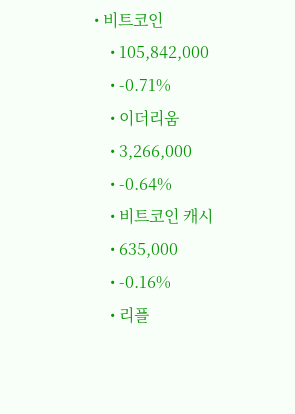• 비트코인
    • 105,842,000
    • -0.71%
    • 이더리움
    • 3,266,000
    • -0.64%
    • 비트코인 캐시
    • 635,000
    • -0.16%
    • 리플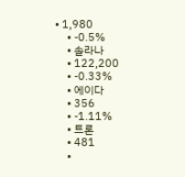• 1,980
    • -0.5%
    • 솔라나
    • 122,200
    • -0.33%
    • 에이다
    • 356
    • -1.11%
    • 트론
    • 481
    •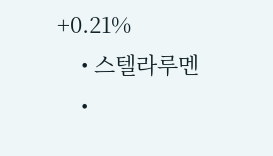+0.21%
    • 스텔라루멘
    •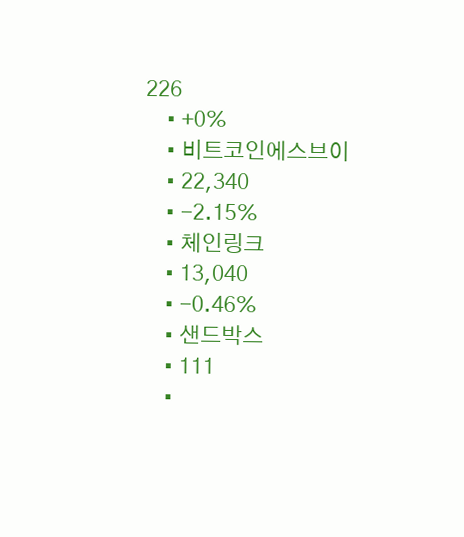226
    • +0%
    • 비트코인에스브이
    • 22,340
    • -2.15%
    • 체인링크
    • 13,040
    • -0.46%
    • 샌드박스
    • 111
    •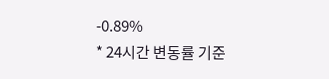-0.89%
* 24시간 변동률 기준